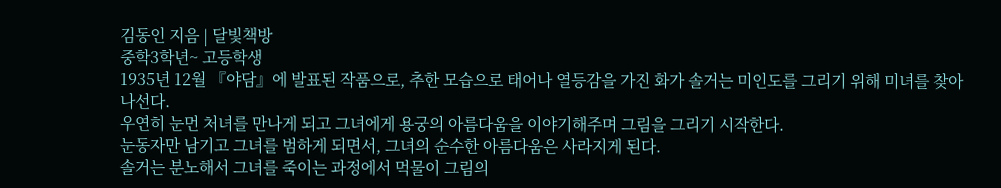김동인 지음 | 달빛책방
중학3학년~ 고등학생
1935년 12월 『야담』에 발표된 작품으로, 추한 모습으로 태어나 열등감을 가진 화가 솔거는 미인도를 그리기 위해 미녀를 찾아 나선다.
우연히 눈먼 처녀를 만나게 되고 그녀에게 용궁의 아름다움을 이야기해주며 그림을 그리기 시작한다.
눈동자만 남기고 그녀를 범하게 되면서, 그녀의 순수한 아름다움은 사라지게 된다.
솔거는 분노해서 그녀를 죽이는 과정에서 먹물이 그림의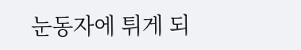눈동자에 튀게 되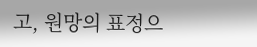고, 원망의 표정으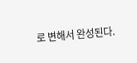로 변해서 완성된다.